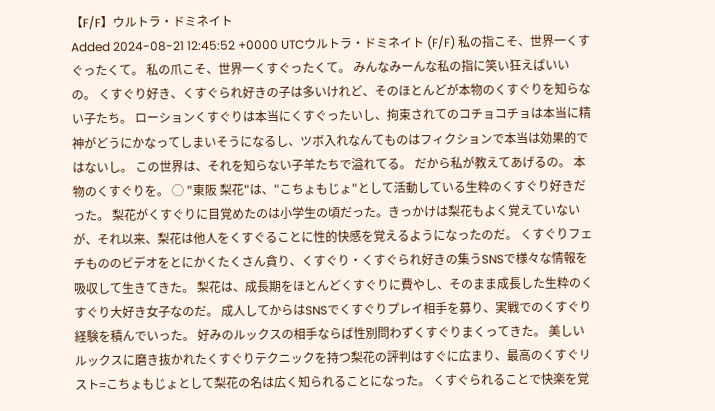【F/F】ウルトラ・ドミネイト
Added 2024-08-21 12:45:52 +0000 UTCウルトラ・ドミネイト (F/F) 私の指こそ、世界一くすぐったくて。 私の爪こそ、世界一くすぐったくて。 みんなみーんな私の指に笑い狂えばいいの。 くすぐり好き、くすぐられ好きの子は多いけれど、そのほとんどが本物のくすぐりを知らない子たち。 ローションくすぐりは本当にくすぐったいし、拘束されてのコチョコチョは本当に精神がどうにかなってしまいそうになるし、ツボ入れなんてものはフィクションで本当は効果的ではないし。 この世界は、それを知らない子羊たちで溢れてる。 だから私が教えてあげるの。 本物のくすぐりを。 ◯ "東阪 梨花"は、"こちょもじょ"として活動している生粋のくすぐり好きだった。 梨花がくすぐりに目覚めたのは小学生の頃だった。きっかけは梨花もよく覚えていないが、それ以来、梨花は他人をくすぐることに性的快感を覚えるようになったのだ。 くすぐりフェチもののビデオをとにかくたくさん貪り、くすぐり・くすぐられ好きの集うSNSで様々な情報を吸収して生きてきた。 梨花は、成長期をほとんどくすぐりに費やし、そのまま成長した生粋のくすぐり大好き女子なのだ。 成人してからはSNSでくすぐりプレイ相手を募り、実戦でのくすぐり経験を積んでいった。 好みのルックスの相手ならば性別問わずくすぐりまくってきた。 美しいルックスに磨き抜かれたくすぐりテクニックを持つ梨花の評判はすぐに広まり、最高のくすぐリスト=こちょもじょとして梨花の名は広く知られることになった。 くすぐられることで快楽を覚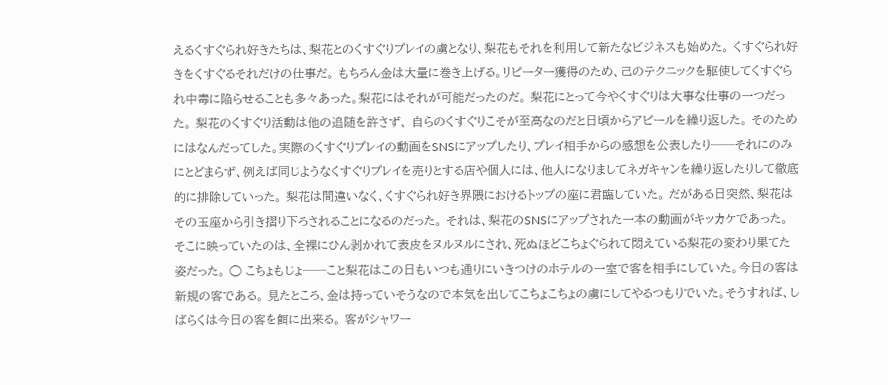えるくすぐられ好きたちは、梨花とのくすぐりプレイの虜となり、梨花もそれを利用して新たなビジネスも始めた。 くすぐられ好きをくすぐるそれだけの仕事だ。 もちろん金は大量に巻き上げる。リピーター獲得のため、己のテクニックを駆使してくすぐられ中毒に陥らせることも多々あった。梨花にはそれが可能だったのだ。 梨花にとって今やくすぐりは大事な仕事の一つだった。 梨花のくすぐり活動は他の追随を許さず、 自らのくすぐりこそが至高なのだと日頃からアピールを繰り返した。 そのためにはなんだってした。実際のくすぐりプレイの動画をSNSにアップしたり、プレイ相手からの感想を公表したり──それにのみにとどまらず、例えば同じようなくすぐりプレイを売りとする店や個人には、他人になりましてネガキャンを繰り返したりして徹底的に排除していった。 梨花は間違いなく、くすぐられ好き界隈におけるトップの座に君臨していた。 だがある日突然、梨花はその玉座から引き摺り下ろされることになるのだった。 それは、梨花のSNSにアップされた一本の動画がキッカケであった。 そこに映っていたのは、全裸にひん剥かれて表皮をヌルヌルにされ、死ぬほどこちょぐられて悶えている梨花の変わり果てた姿だった。 ◯ こちょもじょ──こと梨花はこの日もいつも通りにいきつけのホテルの一室で客を相手にしていた。今日の客は新規の客である。 見たところ、金は持っていそうなので本気を出してこちょこちょの虜にしてやるつもりでいた。そうすれば、しばらくは今日の客を餌に出来る。 客がシャワー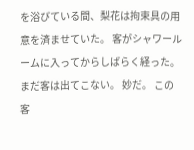を浴びている間、梨花は拘束具の用意を済ませていた。 客がシャワールームに入ってからしばらく経った。 まだ客は出てこない。 妙だ。 この客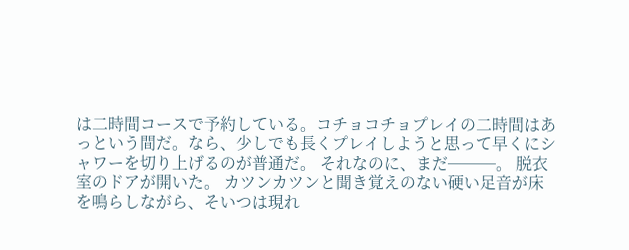は二時間コースで予約している。コチョコチョプレイの二時間はあっという間だ。なら、少しでも長くプレイしようと思って早くにシャワーを切り上げるのが普通だ。 それなのに、まだ───。 脱衣室のドアが開いた。 カツンカツンと聞き覚えのない硬い足音が床を鳴らしながら、そいつは現れ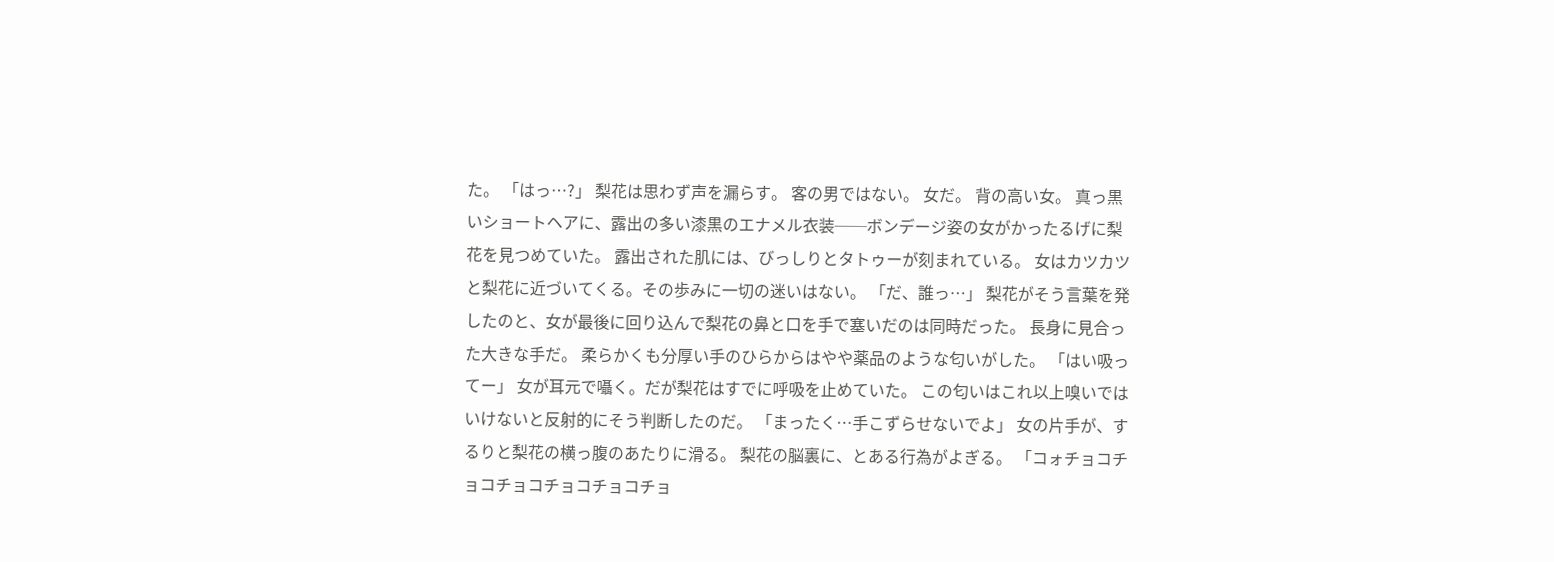た。 「はっ…?」 梨花は思わず声を漏らす。 客の男ではない。 女だ。 背の高い女。 真っ黒いショートヘアに、露出の多い漆黒のエナメル衣装──ボンデージ姿の女がかったるげに梨花を見つめていた。 露出された肌には、びっしりとタトゥーが刻まれている。 女はカツカツと梨花に近づいてくる。その歩みに一切の迷いはない。 「だ、誰っ…」 梨花がそう言葉を発したのと、女が最後に回り込んで梨花の鼻と口を手で塞いだのは同時だった。 長身に見合った大きな手だ。 柔らかくも分厚い手のひらからはやや薬品のような匂いがした。 「はい吸ってー」 女が耳元で囁く。だが梨花はすでに呼吸を止めていた。 この匂いはこれ以上嗅いではいけないと反射的にそう判断したのだ。 「まったく…手こずらせないでよ」 女の片手が、するりと梨花の横っ腹のあたりに滑る。 梨花の脳裏に、とある行為がよぎる。 「コォチョコチョコチョコチョコチョコチョ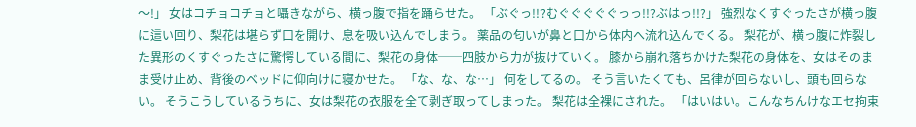〜!」 女はコチョコチョと囁きながら、横っ腹で指を踊らせた。 「ぶぐっ!!?むぐぐぐぐぐっっ!!?ぶはっ!!?」 強烈なくすぐったさが横っ腹に這い回り、梨花は堪らず口を開け、息を吸い込んでしまう。 薬品の匂いが鼻と口から体内へ流れ込んでくる。 梨花が、横っ腹に炸裂した異形のくすぐったさに驚愕している間に、梨花の身体──四肢から力が抜けていく。 膝から崩れ落ちかけた梨花の身体を、女はそのまま受け止め、背後のベッドに仰向けに寝かせた。 「な、な、な…」 何をしてるの。 そう言いたくても、呂律が回らないし、頭も回らない。 そうこうしているうちに、女は梨花の衣服を全て剥ぎ取ってしまった。 梨花は全裸にされた。 「はいはい。こんなちんけなエセ拘束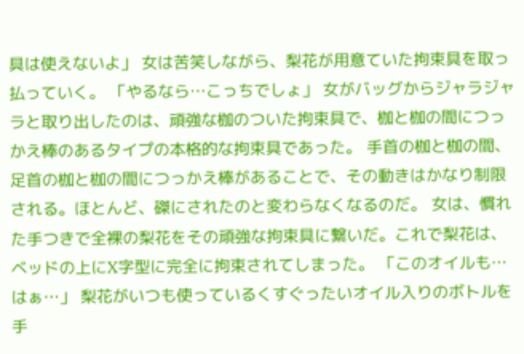具は使えないよ」 女は苦笑しながら、梨花が用意ていた拘束具を取っ払っていく。 「やるなら…こっちでしょ」 女がバッグからジャラジャラと取り出したのは、頑強な枷のついた拘束具で、枷と枷の間につっかえ棒のあるタイプの本格的な拘束具であった。 手首の枷と枷の間、足首の枷と枷の間につっかえ棒があることで、その動きはかなり制限される。ほとんど、磔にされたのと変わらなくなるのだ。 女は、慣れた手つきで全裸の梨花をその頑強な拘束具に繋いだ。これで梨花は、ベッドの上にX字型に完全に拘束されてしまった。 「このオイルも…はぁ…」 梨花がいつも使っているくすぐったいオイル入りのボトルを手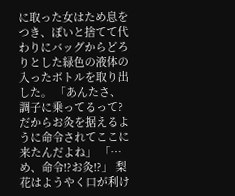に取った女はため息をつき、ぽいと捨てて代わりにバッグからどろりとした緑色の液体の入ったボトルを取り出した。 「あんたさ、調子に乗ってるって?だからお灸を据えるように命令されてここに来たんだよね」 「…め、命令!?お灸!?」 梨花はようやく口が利け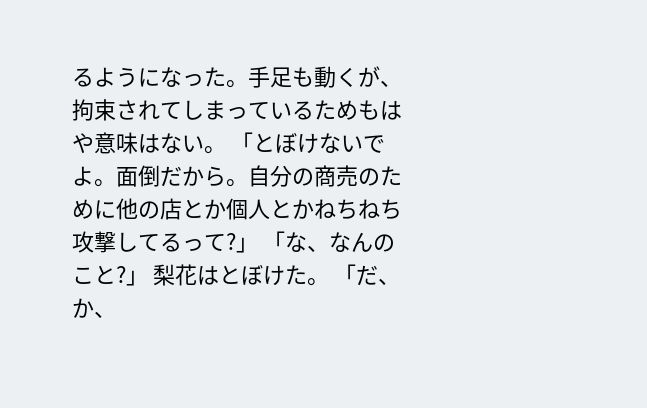るようになった。手足も動くが、拘束されてしまっているためもはや意味はない。 「とぼけないでよ。面倒だから。自分の商売のために他の店とか個人とかねちねち攻撃してるって?」 「な、なんのこと?」 梨花はとぼけた。 「だ、か、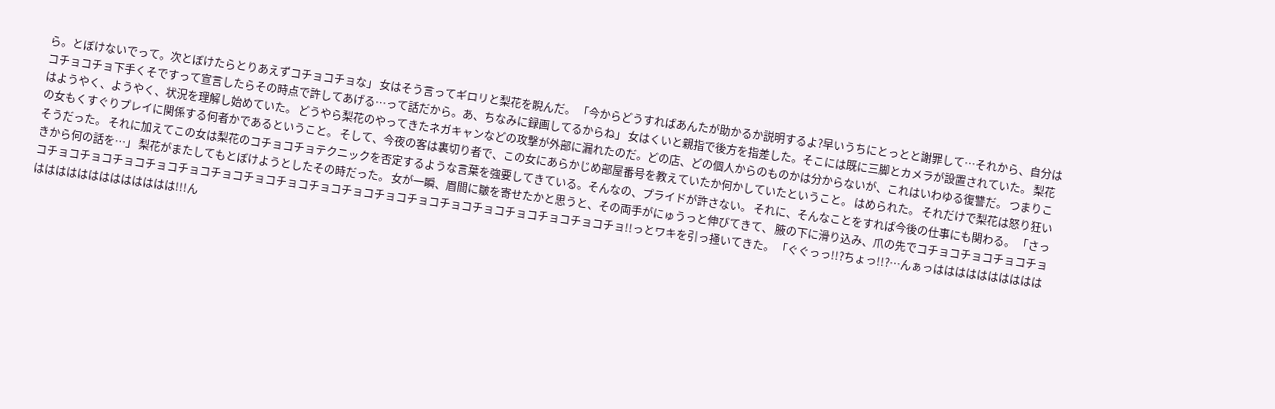ら。とぼけないでって。次とぼけたらとりあえずコチョコチョな」 女はそう言ってギロリと梨花を睨んだ。 「今からどうすればあんたが助かるか説明するよ?早いうちにとっとと謝罪して…それから、自分はコチョコチョ下手くそですって宣言したらその時点で許してあげる…って話だから。あ、ちなみに録画してるからね」 女はくいと親指で後方を指差した。そこには既に三脚とカメラが設置されていた。 梨花はようやく、ようやく、状況を理解し始めていた。 どうやら梨花のやってきたネガキャンなどの攻撃が外部に漏れたのだ。どの店、どの個人からのものかは分からないが、これはいわゆる復讐だ。 つまりこの女もくすぐりプレイに関係する何者かであるということ。 そして、今夜の客は裏切り者で、この女にあらかじめ部屋番号を教えていたか何かしていたということ。 はめられた。 それだけで梨花は怒り狂いそうだった。 それに加えてこの女は梨花のコチョコチョテクニックを否定するような言葉を強要してきている。そんなの、プライドが許さない。 それに、そんなことをすれば今後の仕事にも関わる。 「さっきから何の話を…」 梨花がまたしてもとぼけようとしたその時だった。 女が一瞬、眉間に皺を寄せたかと思うと、その両手がにゅうっと伸びてきて、 腋の下に滑り込み、爪の先でコチョコチョコチョコチョコチョコチョコチョコチョコチョコチョコチョコチョコチョコチョコチョコチョコチョコチョコチョコチョコチョコチョ!!っとワキを引っ掻いてきた。 「ぐぐっっ!!?ちょっ!!?…んぁっははははははははははははははははははははははは!!!ん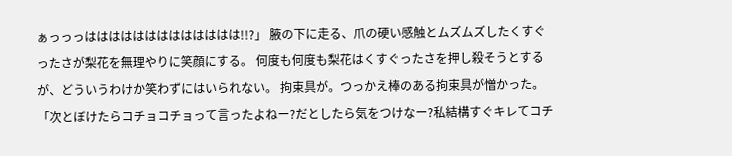ぁっっっははははははははははははは!!?」 腋の下に走る、爪の硬い感触とムズムズしたくすぐったさが梨花を無理やりに笑顔にする。 何度も何度も梨花はくすぐったさを押し殺そうとするが、どういうわけか笑わずにはいられない。 拘束具が。つっかえ棒のある拘束具が憎かった。 「次とぼけたらコチョコチョって言ったよねー?だとしたら気をつけなー?私結構すぐキレてコチ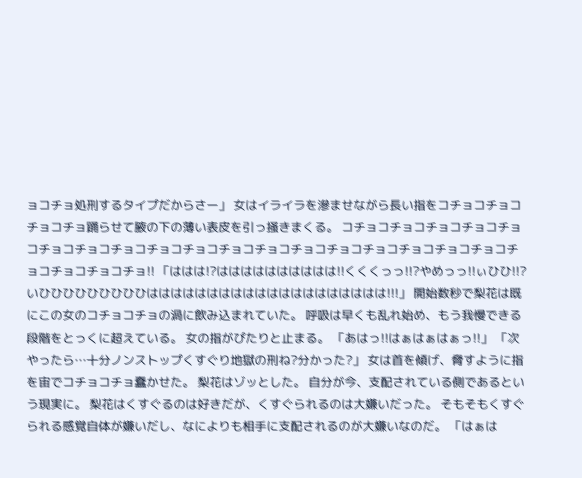ョコチョ処刑するタイプだからさー」 女はイライラを滲ませながら長い指をコチョコチョコチョコチョ踊らせて腋の下の薄い表皮を引っ掻きまくる。 コチョコチョコチョコチョコチョコチョコチョコチョコチョコチョコチョコチョコチョコチョコチョコチョコチョコチョコチョコチョコチョコチョ!! 「ははは!?はははははははははは!!くくくっっ!!?やめっっ!!ぃひひ!!?いひひひひひひひひひはははははははははははははははははははは!!!」 開始数秒で梨花は既にこの女のコチョコチョの渦に飲み込まれていた。 呼吸は早くも乱れ始め、もう我慢できる段階をとっくに超えている。 女の指がぴたりと止まる。 「あはっ!!はぁはぁはぁっ!!」 「次やったら…十分ノンストップくすぐり地獄の刑ね?分かった?」 女は首を傾げ、脅すように指を宙でコチョコチョ蠢かせた。 梨花はゾッとした。 自分が今、支配されている側であるという現実に。 梨花はくすぐるのは好きだが、くすぐられるのは大嫌いだった。 そもそもくすぐられる感覚自体が嫌いだし、なによりも相手に支配されるのが大嫌いなのだ。 「はぁは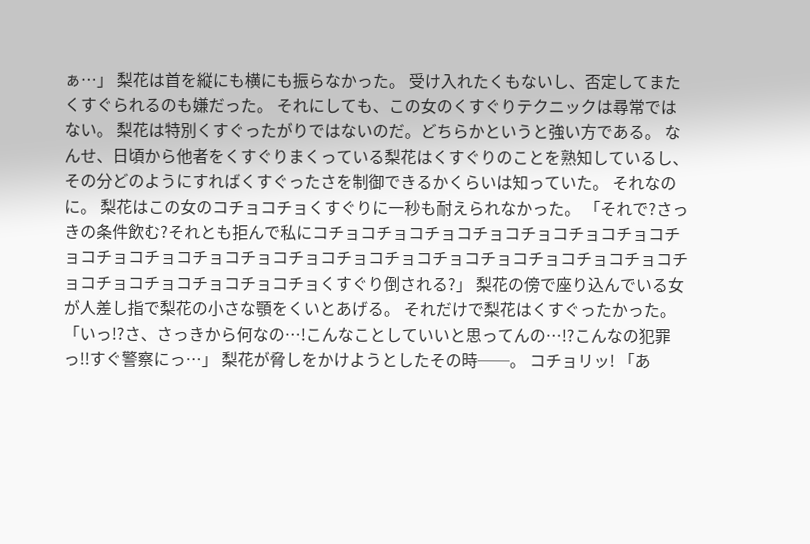ぁ…」 梨花は首を縦にも横にも振らなかった。 受け入れたくもないし、否定してまたくすぐられるのも嫌だった。 それにしても、この女のくすぐりテクニックは尋常ではない。 梨花は特別くすぐったがりではないのだ。どちらかというと強い方である。 なんせ、日頃から他者をくすぐりまくっている梨花はくすぐりのことを熟知しているし、その分どのようにすればくすぐったさを制御できるかくらいは知っていた。 それなのに。 梨花はこの女のコチョコチョくすぐりに一秒も耐えられなかった。 「それで?さっきの条件飲む?それとも拒んで私にコチョコチョコチョコチョコチョコチョコチョコチョコチョコチョコチョコチョコチョコチョコチョコチョコチョコチョコチョコチョコチョコチョコチョコチョコチョコチョくすぐり倒される?」 梨花の傍で座り込んでいる女が人差し指で梨花の小さな顎をくいとあげる。 それだけで梨花はくすぐったかった。 「いっ!?さ、さっきから何なの…!こんなことしていいと思ってんの…!?こんなの犯罪っ!!すぐ警察にっ…」 梨花が脅しをかけようとしたその時──。 コチョリッ! 「あ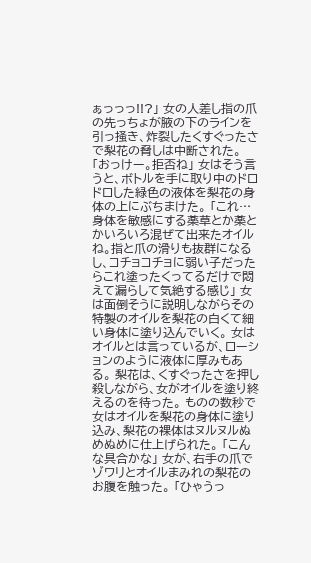ぁっっっ!!?」 女の人差し指の爪の先っちょが腋の下のラインを引っ掻き、炸裂したくすぐったさで梨花の脅しは中断された。 「おっけー。拒否ね」 女はそう言うと、ボトルを手に取り中のドロドロした緑色の液体を梨花の身体の上にぶちまけた。 「これ…身体を敏感にする薬草とか薬とかいろいろ混ぜて出来たオイルね。指と爪の滑りも抜群になるし、コチョコチョに弱い子だったらこれ塗ったくってるだけで悶えて漏らして気絶する感じ」 女は面倒そうに説明しながらその特製のオイルを梨花の白くて細い身体に塗り込んでいく。 女はオイルとは言っているが、ローションのように液体に厚みもある。 梨花は、くすぐったさを押し殺しながら、女がオイルを塗り終えるのを待った。 ものの数秒で女はオイルを梨花の身体に塗り込み、梨花の裸体はヌルヌルぬめぬめに仕上げられた。 「こんな具合かな」 女が、右手の爪でゾワリとオイルまみれの梨花のお腹を触った。 「ひゃうっ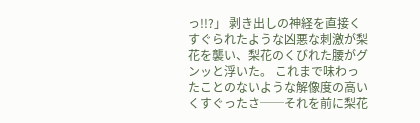っ!!?」 剥き出しの神経を直接くすぐられたような凶悪な刺激が梨花を襲い、梨花のくびれた腰がグンッと浮いた。 これまで味わったことのないような解像度の高いくすぐったさ──それを前に梨花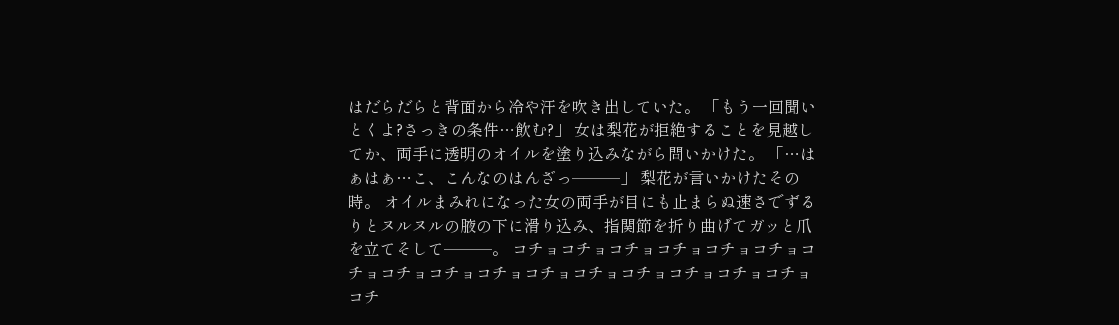はだらだらと背面から冷や汗を吹き出していた。 「もう一回聞いとくよ?さっきの条件…飲む?」 女は梨花が拒絶することを見越してか、両手に透明のオイルを塗り込みながら問いかけた。 「…はぁはぁ…こ、こんなのはんざっ───」 梨花が言いかけたその時。 オイルまみれになった女の両手が目にも止まらぬ速さでずるりとヌルヌルの腋の下に滑り込み、指関節を折り曲げてガッと爪を立てそして───。 コチョコチョコチョコチョコチョコチョコチョコチョコチョコチョコチョコチョコチョコチョコチョコチョコチ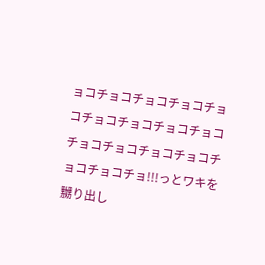ョコチョコチョコチョコチョコチョコチョコチョコチョコチョコチョコチョコチョコチョコチョコチョ!!!っとワキを嬲り出し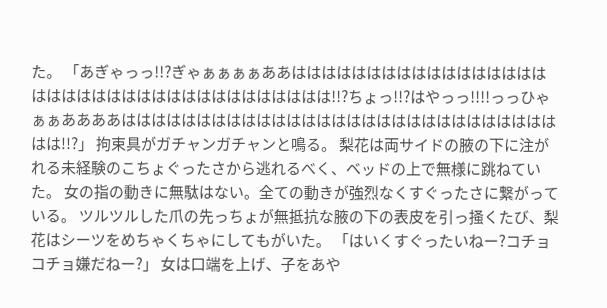た。 「あぎゃっっ!!?ぎゃぁぁぁぁああははははははははははははははははははははははははははははははははははははは!!?ちょっ!!?はやっっ!!!!っっひゃぁぁああああははははははははははははははははははははははははははははははは!!?」 拘束具がガチャンガチャンと鳴る。 梨花は両サイドの腋の下に注がれる未経験のこちょぐったさから逃れるべく、ベッドの上で無様に跳ねていた。 女の指の動きに無駄はない。全ての動きが強烈なくすぐったさに繋がっている。 ツルツルした爪の先っちょが無抵抗な腋の下の表皮を引っ掻くたび、梨花はシーツをめちゃくちゃにしてもがいた。 「はいくすぐったいねー?コチョコチョ嫌だねー?」 女は口端を上げ、子をあや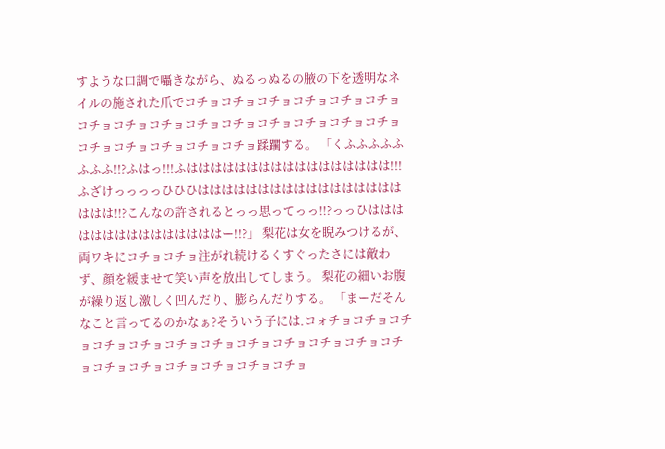すような口調で囁きながら、ぬるっぬるの腋の下を透明なネイルの施された爪でコチョコチョコチョコチョコチョコチョコチョコチョコチョコチョコチョコチョコチョコチョコチョコチョコチョコチョコチョコチョ蹂躙する。 「くふふふふふふふふ!!?ふはっ!!!ふははははははははははははははははは!!!ふざけっっっっひひひはははははははははははははははははははは!!?こんなの許されるとっっ思ってっっ!!?っっひはははははははははははははははー!!?」 梨花は女を睨みつけるが、両ワキにコチョコチョ注がれ続けるくすぐったさには敵わず、顔を緩ませて笑い声を放出してしまう。 梨花の細いお腹が繰り返し激しく凹んだり、膨らんだりする。 「まーだそんなこと言ってるのかなぁ?そういう子には.コォチョコチョコチョコチョコチョコチョコチョコチョコチョコチョコチョコチョコチョコチョコチョコチョコチョコチョ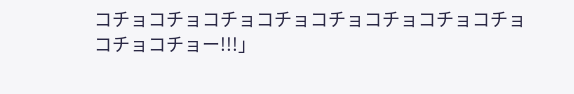コチョコチョコチョコチョコチョコチョコチョコチョコチョコチョー!!!」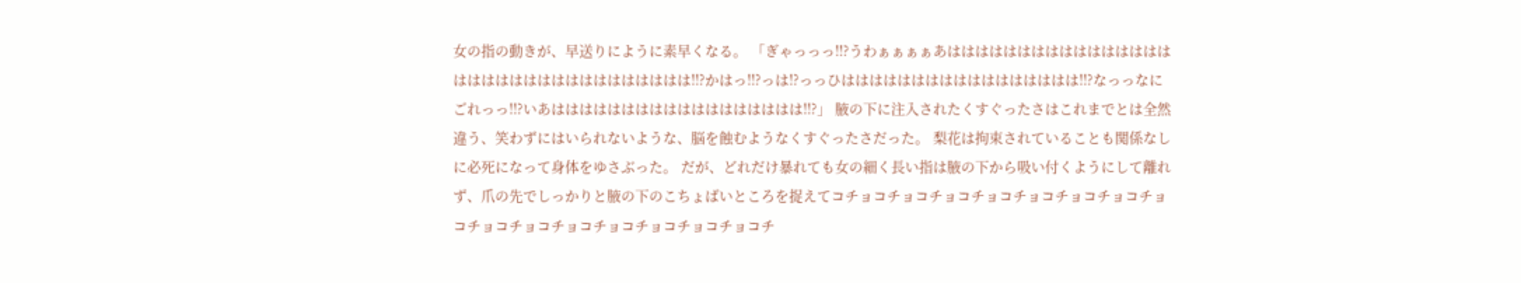女の指の動きが、早送りにように素早くなる。 「ぎゃっっっ!!?うわぁぁぁぁあははははははははははははははははははははははははははははははははは!!?かはっ!!?っは!?っっひははははははははははははははははは!!?なっっなにごれっっ!!?いあはははははははははははははははははは!!?」 腋の下に注入されたくすぐったさはこれまでとは全然違う、笑わずにはいられないような、脳を蝕むようなくすぐったさだった。 梨花は拘束されていることも関係なしに必死になって身体をゆさぶった。 だが、どれだけ暴れても女の細く長い指は腋の下から吸い付くようにして離れず、爪の先でしっかりと腋の下のこちょばいところを捉えてコチョコチョコチョコチョコチョコチョコチョコチョコチョコチョコチョコチョコチョコチョコチョコチ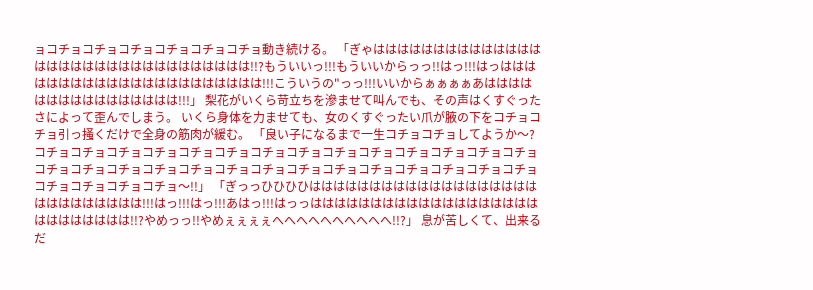ョコチョコチョコチョコチョコチョコチョ動き続ける。 「ぎゃはははははははははははははははははははははははははははははははは!!?もういいっ!!!もういいからっっ!!はっ!!!はっはははははははははははははははははははははは!!!こういうの"っっ!!!いいからぁぁぁぁあはははははははははははははははは!!!」 梨花がいくら苛立ちを滲ませて叫んでも、その声はくすぐったさによって歪んでしまう。 いくら身体を力ませても、女のくすぐったい爪が腋の下をコチョコチョ引っ掻くだけで全身の筋肉が緩む。 「良い子になるまで一生コチョコチョしてようか〜?コチョコチョコチョコチョコチョコチョコチョコチョコチョコチョコチョコチョコチョコチョコチョコチョコチョコチョコチョコチョコチョコチョコチョコチョコチョコチョコチョコチョコチョコチョコチョコチョ〜!!」 「ぎっっひひひひはははははははははははははははははははははははははははは!!!はっ!!!はっ!!!あはっ!!!はっっははははははははははははははははははははははははははは!!?やめっっ!!やめぇぇぇぇへへへへへへへへへへ!!?」 息が苦しくて、出来るだ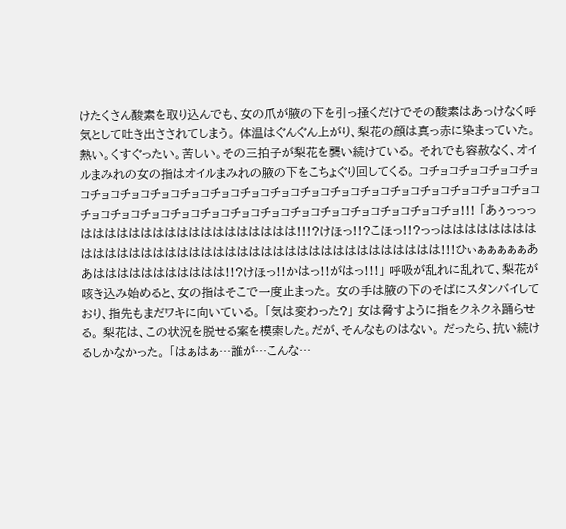けたくさん酸素を取り込んでも、女の爪が腋の下を引っ掻くだけでその酸素はあっけなく呼気として吐き出さされてしまう。 体温はぐんぐん上がり、梨花の顔は真っ赤に染まっていた。 熱い。くすぐったい。苦しい。その三拍子が梨花を襲い続けている。 それでも容赦なく、オイルまみれの女の指はオイルまみれの腋の下をこちょぐり回してくる。 コチョコチョコチョコチョコチョコチョコチョコチョコチョコチョコチョコチョコチョコチョコチョコチョコチョコチョコチョコチョコチョコチョコチョコチョコチョコチョコチョコチョコチョコチョコチョコチョ!!! 「あぅっっっはははははははははははははははははは!!!?けほっ!!?こほっ!!?っっはははははははははははははははははははははははははははははははははははははは!!!ひぃぁぁぁぁぁああははははははははははは!!?けほっ!!かはっ!!がはっ!!!」 呼吸が乱れに乱れて、梨花が咳き込み始めると、女の指はそこで一度止まった。 女の手は腋の下のそばにスタンバイしており、指先もまだワキに向いている。 「気は変わった?」 女は脅すように指をクネクネ踊らせる。 梨花は、この状況を脱せる案を模索した。だが、そんなものはない。 だったら、抗い続けるしかなかった。 「はぁはぁ…誰が…こんな…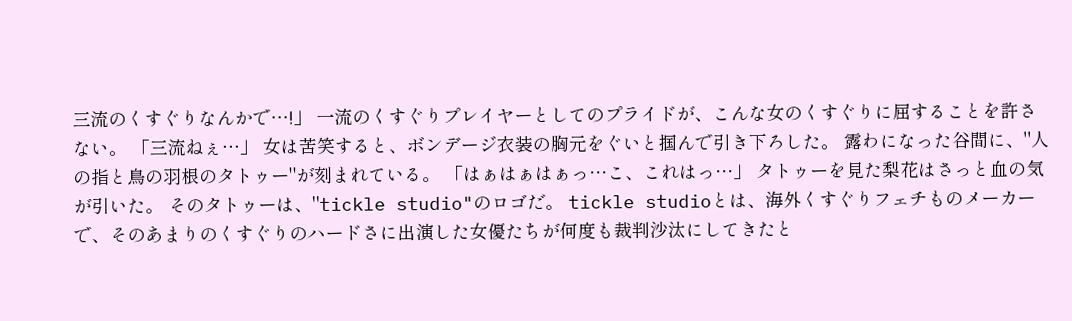三流のくすぐりなんかで…!」 一流のくすぐりプレイヤーとしてのプライドが、こんな女のくすぐりに屈することを許さない。 「三流ねぇ…」 女は苦笑すると、ボンデージ衣装の胸元をぐいと掴んで引き下ろした。 露わになった谷間に、"人の指と鳥の羽根のタトゥー"が刻まれている。 「はぁはぁはぁっ…こ、これはっ…」 タトゥーを見た梨花はさっと血の気が引いた。 そのタトゥーは、"tickle studio"のロゴだ。 tickle studioとは、海外くすぐりフェチものメーカーで、そのあまりのくすぐりのハードさに出演した女優たちが何度も裁判沙汰にしてきたと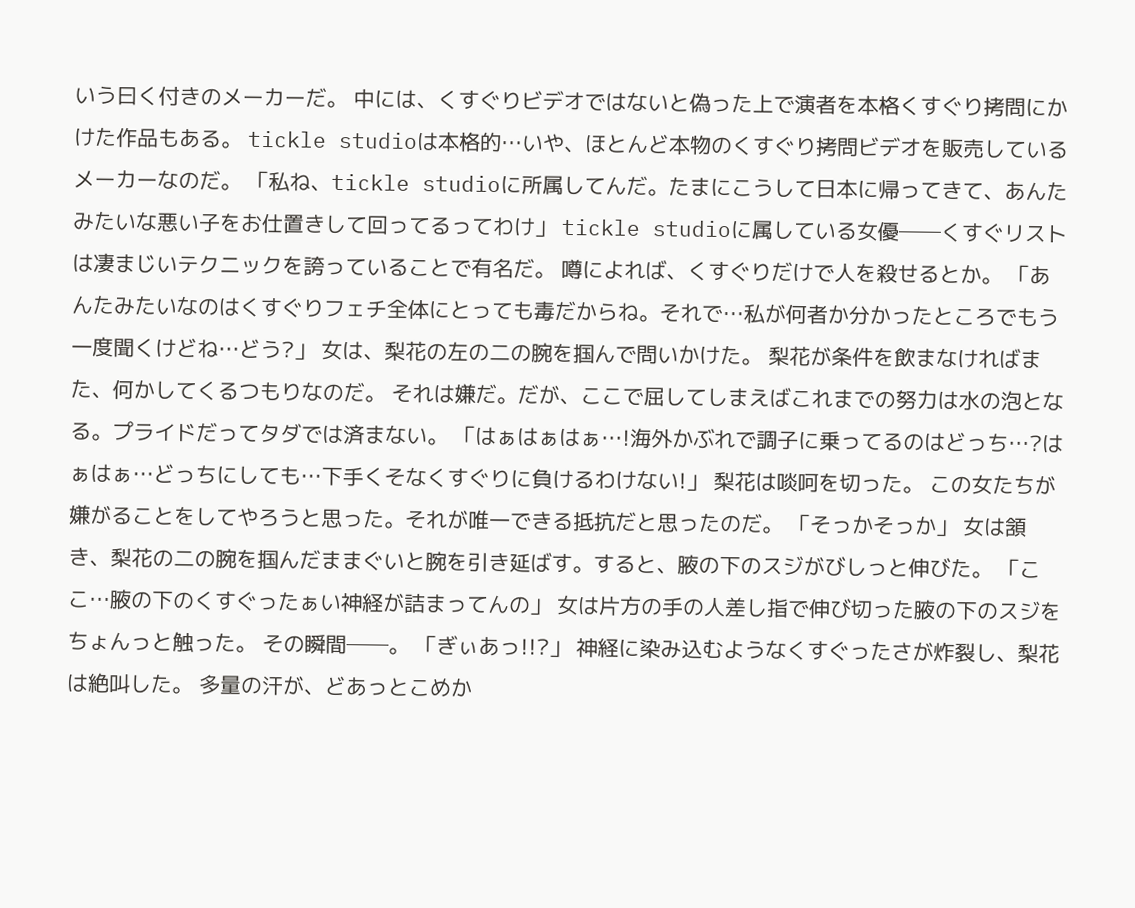いう曰く付きのメーカーだ。 中には、くすぐりビデオではないと偽った上で演者を本格くすぐり拷問にかけた作品もある。 tickle studioは本格的…いや、ほとんど本物のくすぐり拷問ビデオを販売しているメーカーなのだ。 「私ね、tickle studioに所属してんだ。たまにこうして日本に帰ってきて、あんたみたいな悪い子をお仕置きして回ってるってわけ」 tickle studioに属している女優──くすぐリストは凄まじいテクニックを誇っていることで有名だ。 噂によれば、くすぐりだけで人を殺せるとか。 「あんたみたいなのはくすぐりフェチ全体にとっても毒だからね。それで…私が何者か分かったところでもう一度聞くけどね…どう?」 女は、梨花の左の二の腕を掴んで問いかけた。 梨花が条件を飲まなければまた、何かしてくるつもりなのだ。 それは嫌だ。だが、ここで屈してしまえばこれまでの努力は水の泡となる。プライドだってタダでは済まない。 「はぁはぁはぁ…!海外かぶれで調子に乗ってるのはどっち…?はぁはぁ…どっちにしても…下手くそなくすぐりに負けるわけない!」 梨花は啖呵を切った。 この女たちが嫌がることをしてやろうと思った。それが唯一できる抵抗だと思ったのだ。 「そっかそっか」 女は頷き、梨花の二の腕を掴んだままぐいと腕を引き延ばす。すると、腋の下のスジがびしっと伸びた。 「ここ…腋の下のくすぐったぁい神経が詰まってんの」 女は片方の手の人差し指で伸び切った腋の下のスジをちょんっと触った。 その瞬間──。 「ぎぃあっ!!?」 神経に染み込むようなくすぐったさが炸裂し、梨花は絶叫した。 多量の汗が、どあっとこめか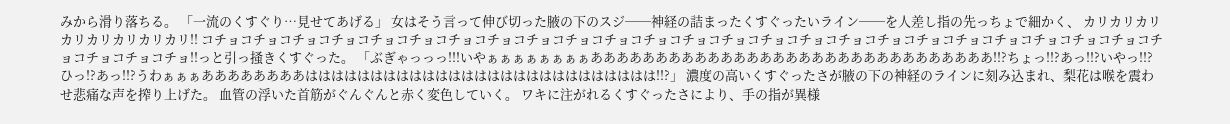みから滑り落ちる。 「一流のくすぐり…見せてあげる」 女はそう言って伸び切った腋の下のスジ──神経の詰まったくすぐったいライン──を人差し指の先っちょで細かく、 カリカリカリカリカリカリカリカリ!! コチョコチョコチョコチョコチョコチョコチョコチョコチョコチョコチョコチョコチョコチョコチョコチョコチョコチョコチョコチョコチョコチョコチョコチョコチョコチョコチョコチョ!!っと引っ掻きくすぐった。 「ぶぎゃっっっ!!!いやぁぁぁぁぁぁぁぁあああああああああああああああああああああああああああああああ!!?ちょっ!!?あっ!!?いやっ!!?ひっ!?あっ!!?うわぁぁぁああああああああははははははははははははははははははははははははははは!!?」 濃度の高いくすぐったさが腋の下の神経のラインに刻み込まれ、梨花は喉を震わせ悲痛な声を搾り上げた。 血管の浮いた首筋がぐんぐんと赤く変色していく。 ワキに注がれるくすぐったさにより、手の指が異様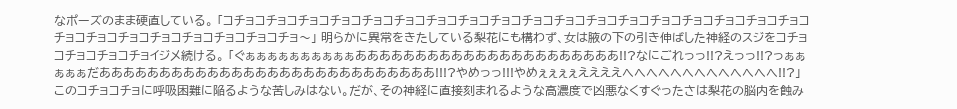なポーズのまま硬直している。 「コチョコチョコチョコチョコチョコチョコチョコチョコチョコチョコチョコチョコチョコチョコチョコチョコチョコチョコチョコチョコチョコチョコチョコチョコチョコチョ〜」 明らかに異常をきたしている梨花にも構わず、女は腋の下の引き伸ばした神経のスジをコチョコチョコチョコチョイジメ続ける。 「ぐぁぁぁぁぁぁぁぁぁぁああああああああああああああああああああああ!!?なにごれっっ!!?えっっ!!?っぁぁぁぁぁだああああああああああああああああああああああああああああ!!!?やめっっ!!!やめぇぇぇぇええええへへへへへへへへへへへへへ!!?」 このコチョコチョに呼吸困難に陥るような苦しみはない。だが、その神経に直接刻まれるような高濃度で凶悪なくすぐったさは梨花の脳内を蝕み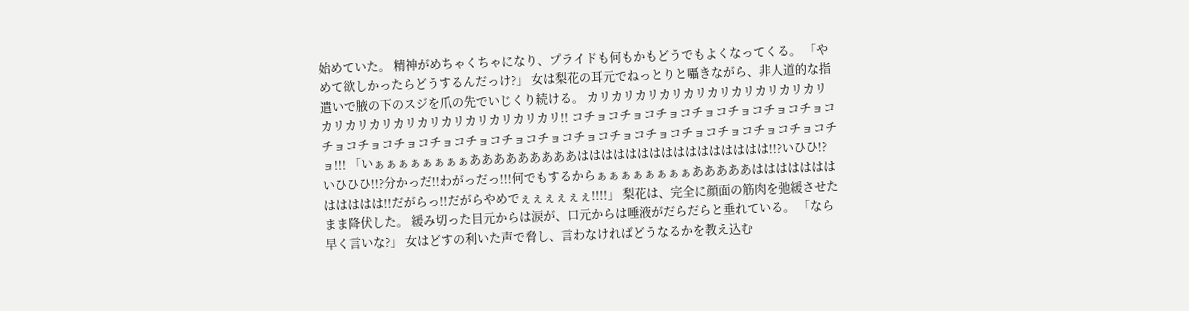始めていた。 精神がめちゃくちゃになり、プライドも何もかもどうでもよくなってくる。 「やめて欲しかったらどうするんだっけ?」 女は梨花の耳元でねっとりと囁きながら、非人道的な指遣いで腋の下のスジを爪の先でいじくり続ける。 カリカリカリカリカリカリカリカリカリカリカリカリカリカリカリカリカリカリカリカリ!! コチョコチョコチョコチョコチョコチョコチョコチョコチョコチョコチョコチョコチョコチョコチョコチョコチョコチョコチョコチョコチョコチョ!!! 「いぁぁぁぁぁぁぁぁあああああああああはははははははははははははははは!!?いひひ!?いひひひ!!?分かっだ!!わがっだっ!!!何でもするからぁぁぁぁぁぁぁぁあああああはははははははははははは!!だがらっ!!だがらやめでぇぇぇぇぇぇ!!!!」 梨花は、完全に顔面の筋肉を弛緩させたまま降伏した。 緩み切った目元からは涙が、口元からは唾液がだらだらと垂れている。 「なら早く言いな?」 女はどすの利いた声で脅し、言わなければどうなるかを教え込む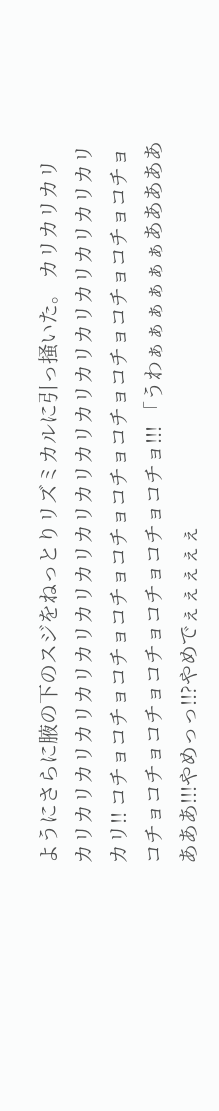ようにさらに腋の下のスジをねっとりリズミカルに引っ掻いた。 カリカリカリカリカリカリカリカリカリカリカリカリカリカリカリカリカリカリカリカリカリカリ!! コチョコチョコチョコチョコチョコチョコチョコチョコチョコチョコチョコチョコチョコチョコチョコチョコチョコチョ!!! 「うわぁぁぁぁぁぁああああああああ!!!やめっっ!!?やめでぇぇぇぇぇ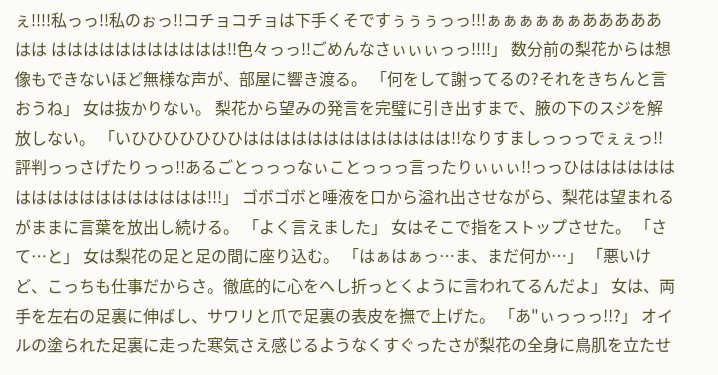ぇ!!!!私っっ!!私のぉっ!!コチョコチョは下手くそですぅぅぅっっ!!!ぁぁぁぁぁぁあああああはは ははははははははははは!!色々っっ!!ごめんなさぃぃぃっっ!!!!」 数分前の梨花からは想像もできないほど無様な声が、部屋に響き渡る。 「何をして謝ってるの?それをきちんと言おうね」 女は抜かりない。 梨花から望みの発言を完璧に引き出すまで、腋の下のスジを解放しない。 「いひひひひひひひははははははははははははは!!なりすましっっっでぇぇっ!!評判っっさげたりっっ!!あるごとっっっなぃことっっっ言ったりぃぃぃ!!っっひはははははははははははははははははは!!!」 ゴボゴボと唾液を口から溢れ出させながら、梨花は望まれるがままに言葉を放出し続ける。 「よく言えました」 女はそこで指をストップさせた。 「さて…と」 女は梨花の足と足の間に座り込む。 「はぁはぁっ…ま、まだ何か…」 「悪いけど、こっちも仕事だからさ。徹底的に心をへし折っとくように言われてるんだよ」 女は、両手を左右の足裏に伸ばし、サワリと爪で足裏の表皮を撫で上げた。 「あ"ぃっっっ!!?」 オイルの塗られた足裏に走った寒気さえ感じるようなくすぐったさが梨花の全身に鳥肌を立たせ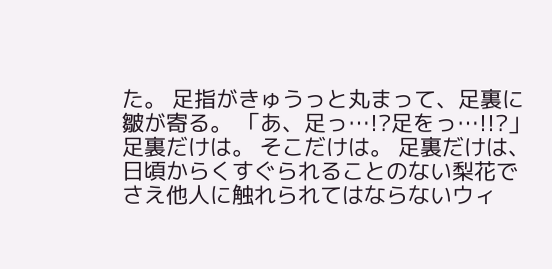た。 足指がきゅうっと丸まって、足裏に皺が寄る。 「あ、足っ…!?足をっ…!!?」 足裏だけは。 そこだけは。 足裏だけは、日頃からくすぐられることのない梨花でさえ他人に触れられてはならないウィ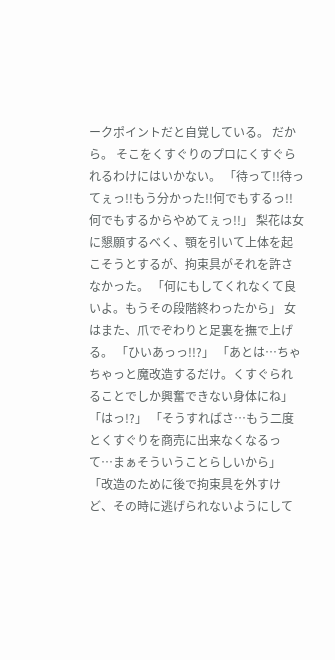ークポイントだと自覚している。 だから。 そこをくすぐりのプロにくすぐられるわけにはいかない。 「待って!!待ってぇっ!!もう分かった!!何でもするっ!!何でもするからやめてぇっ!!」 梨花は女に懇願するべく、顎を引いて上体を起こそうとするが、拘束具がそれを許さなかった。 「何にもしてくれなくて良いよ。もうその段階終わったから」 女はまた、爪でぞわりと足裏を撫で上げる。 「ひいあっっ!!?」 「あとは…ちゃちゃっと魔改造するだけ。くすぐられることでしか興奮できない身体にね」 「はっ!?」 「そうすればさ…もう二度とくすぐりを商売に出来なくなるって…まぁそういうことらしいから」 「改造のために後で拘束具を外すけど、その時に逃げられないようにして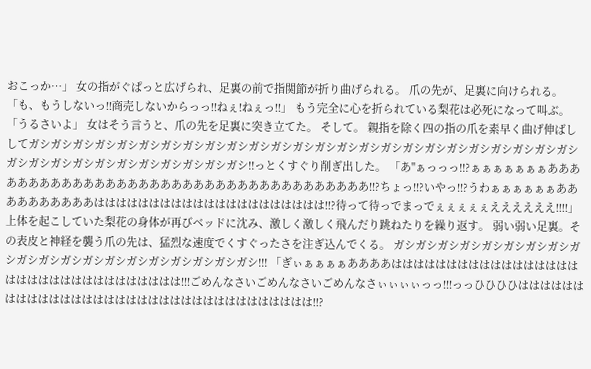おこっか…」 女の指がぐぱっと広げられ、足裏の前で指関節が折り曲げられる。 爪の先が、足裏に向けられる。 「も、もうしないっ!!商売しないからっっ!!ねぇ!ねぇっ!!」 もう完全に心を折られている梨花は必死になって叫ぶ。 「うるさいよ」 女はそう言うと、爪の先を足裏に突き立てた。 そして。 親指を除く四の指の爪を素早く曲げ伸ばししてガシガシガシガシガシガシガシガシガシガシガシガシガシガシガシガシガシガシガシガシガシガシガシガシガシガシガシガシガシガシガシガシガシガシガシガシ!!っとくすぐり削ぎ出した。 「あ"ぁっっっ!!?ぁぁぁぁぁぁぁああああああああああああああああああああああああああああああああああああ!!?ちょっ!!?いやっ!!?うわぁぁぁぁぁぁああああああああああははははははははははははははははははははは!!?待って待っでまっでぇぇぇぇぇええええええ!!!!」 上体を起こしていた梨花の身体が再びベッドに沈み、激しく激しく飛んだり跳ねたりを繰り返す。 弱い弱い足裏。その表皮と神経を襲う爪の先は、猛烈な速度でくすぐったさを注ぎ込んでくる。 ガシガシガシガシガシガシガシガシガシガシガシガシガシガシガシガシガシガシガシガシ!!! 「ぎぃぁぁぁぁああああははははははははははははははははははははははははははははははははは!!!ごめんなさいごめんなさいごめんなさぃぃぃぃっっ!!!っっひひひひはははははははははははははははははははははははははははははははははは!!?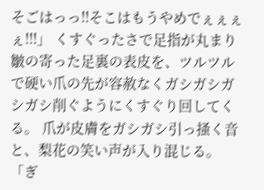そごはっっ!!そこはもうやめでぇぇぇぇ!!!」 くすぐったさで足指が丸まり皺の寄った足裏の表皮を、ツルツルで硬い爪の先が容赦なくガシガシガシガシ削ぐようにくすぐり回してくる。 爪が皮膚をガシガシ引っ掻く音と、梨花の笑い声が入り混じる。 「ぎ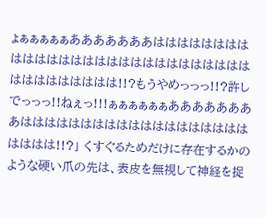ょぁぁぁぁぁあああああああははははははははははははははははははははははははははははははははははははは!!?もうやめっっっ!!?許しでっっっ!!ねぇっ!!!ぁぁぁぁぁぁああああああああははははははははははははははははははははははは!!?」 くすぐるためだけに存在するかのような硬い爪の先は、表皮を無視して神経を捉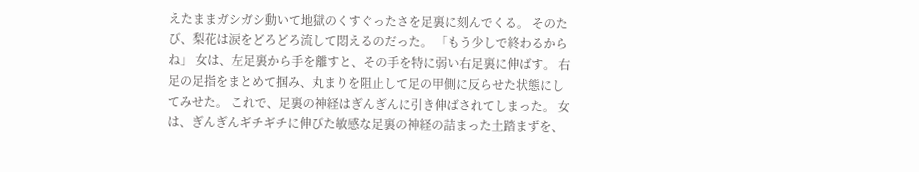えたままガシガシ動いて地獄のくすぐったさを足裏に刻んでくる。 そのたび、梨花は涙をどろどろ流して悶えるのだった。 「もう少しで終わるからね」 女は、左足裏から手を離すと、その手を特に弱い右足裏に伸ばす。 右足の足指をまとめて掴み、丸まりを阻止して足の甲側に反らせた状態にしてみせた。 これで、足裏の神経はぎんぎんに引き伸ばされてしまった。 女は、ぎんぎんギチギチに伸びた敏感な足裏の神経の詰まった土踏まずを、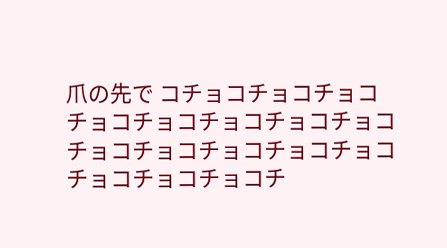爪の先で コチョコチョコチョコチョコチョコチョコチョコチョコチョコチョコチョコチョコチョコチョコチョコチョコチ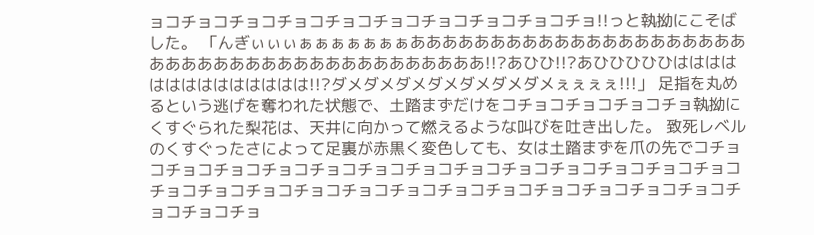ョコチョコチョコチョコチョコチョコチョコチョコチョコチョ!!っと執拗にこそばした。 「んぎぃぃぃぁぁぁぁぁぁぁああああああああああああああああああああああああああああああああああああああああああ!!?あひひ!!?あひひひひひはははははははははははははは!!?ダメダメダメダメダメダメダメぇぇぇぇ!!!」 足指を丸めるという逃げを奪われた状態で、土踏まずだけをコチョコチョコチョコチョ執拗にくすぐられた梨花は、天井に向かって燃えるような叫びを吐き出した。 致死レベルのくすぐったさによって足裏が赤黒く変色しても、女は土踏まずを爪の先でコチョコチョコチョコチョコチョコチョコチョコチョコチョコチョコチョコチョコチョコチョコチョコチョコチョコチョコチョコチョコチョコチョコチョコチョコチョコチョコチョコチョ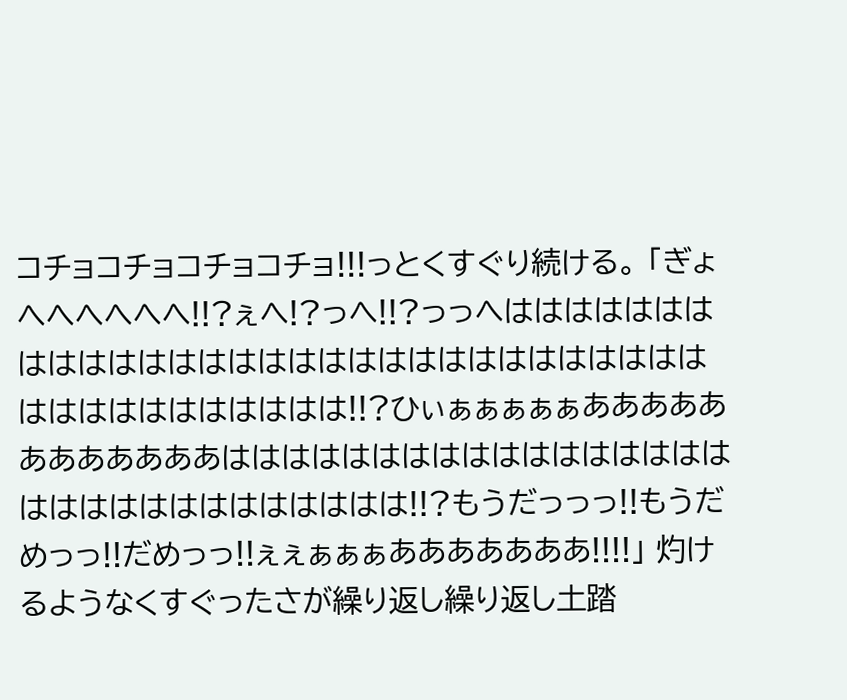コチョコチョコチョコチョ!!!っとくすぐり続ける。 「ぎょへへへへへへ!!?ぇへ!?っへ!!?っっへははははははははははははははははははははははははははははははははははははははははは!!?ひぃぁぁぁぁぁああああああああああああはははははははははははははははははははははははははははははは!!?もうだっっっ!!もうだめっっ!!だめっっ!!ぇぇぁぁぁあああああああ!!!!」 灼けるようなくすぐったさが繰り返し繰り返し土踏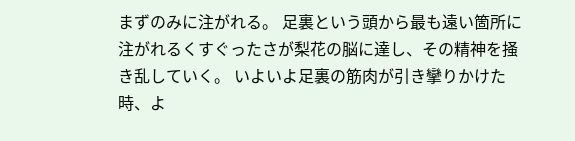まずのみに注がれる。 足裏という頭から最も遠い箇所に注がれるくすぐったさが梨花の脳に達し、その精神を掻き乱していく。 いよいよ足裏の筋肉が引き攣りかけた時、よ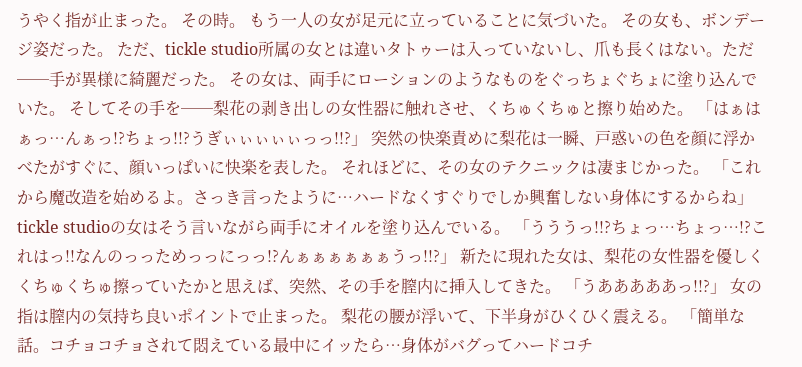うやく指が止まった。 その時。 もう一人の女が足元に立っていることに気づいた。 その女も、ボンデージ姿だった。 ただ、tickle studio所属の女とは違いタトゥーは入っていないし、爪も長くはない。ただ──手が異様に綺麗だった。 その女は、両手にローションのようなものをぐっちょぐちょに塗り込んでいた。 そしてその手を──梨花の剥き出しの女性器に触れさせ、くちゅくちゅと擦り始めた。 「はぁはぁっ…んぁっ!?ちょっ!!?うぎぃぃぃぃぃっっ!!?」 突然の快楽責めに梨花は一瞬、戸惑いの色を顔に浮かべたがすぐに、顔いっぱいに快楽を表した。 それほどに、その女のテクニックは凄まじかった。 「これから魔改造を始めるよ。さっき言ったように…ハードなくすぐりでしか興奮しない身体にするからね」 tickle studioの女はそう言いながら両手にオイルを塗り込んでいる。 「うううっ!!?ちょっ…ちょっ…!?これはっ!!なんのっっためっっにっっ!?んぁぁぁぁぁぁうっ!!?」 新たに現れた女は、梨花の女性器を優しくくちゅくちゅ擦っていたかと思えば、突然、その手を膣内に挿入してきた。 「うあああああっ!!?」 女の指は膣内の気持ち良いポイントで止まった。 梨花の腰が浮いて、下半身がひくひく震える。 「簡単な話。コチョコチョされて悶えている最中にイッたら…身体がバグってハードコチ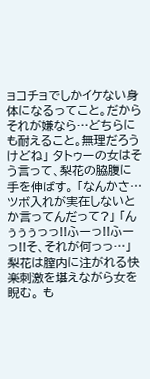ョコチョでしかイケない身体になるってこと。だからそれが嫌なら…どちらにも耐えること。無理だろうけどね」 タトゥーの女はそう言って、梨花の脇腹に手を伸ばす。 「なんかさ…ツボ入れが実在しないとか言ってんだって?」 「んぅぅぅっっ!!ふーっ!!ふーっ!!そ、それが何っっ…」 梨花は膣内に注がれる快楽刺激を堪えながら女を睨む。 も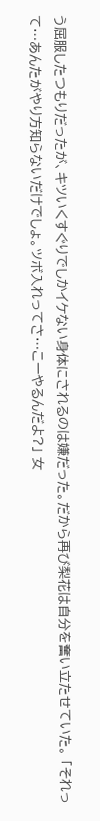う屈服したつもりだったが、キツいくすぐりでしかイケない身体にされるのは嫌だった。だから再び梨花は自分を奮い立たせていた。 「それって…あんたがやり方知らないだけでしょ。ツボ入れってさ…こーやるんだよ?」 女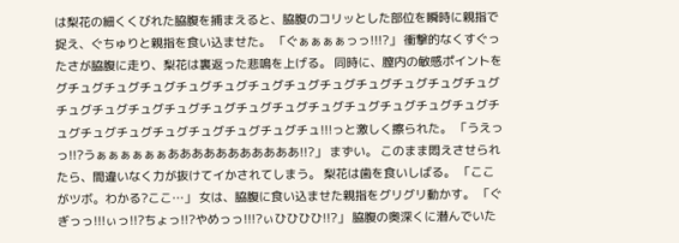は梨花の細くくびれた脇腹を捕まえると、脇腹のコリッとした部位を瞬時に親指で捉え、ぐちゅりと親指を食い込ませた。 「ぐぁぁぁぁっっ!!!?」 衝撃的なくすぐったさが脇腹に走り、梨花は裏返った悲鳴を上げる。 同時に、膣内の敏感ポイントをグチュグチュグチュグチュグチュグチュグチュグチュグチュグチュグチュグチュグチュグチュグチュグチュグチュグチュグチュグチュグチュグチュグチュグチュグチュグチュグチュグチュグチュグチュグチュグチュ!!!っと激しく擦られた。 「うえっっ!!?うぁぁぁぁぁぁあああああああああああ!!?」 まずい。 このまま悶えさせられたら、間違いなく力が抜けてイかされてしまう。 梨花は歯を食いしばる。 「ここがツボ。わかる?ここ…」 女は、脇腹に食い込ませた親指をグリグリ動かす。 「ぐぎっっ!!!ぃっ!!?ちょっ!!?やめっっ!!!?ぃひひひひ!!?」 脇腹の奥深くに潜んでいた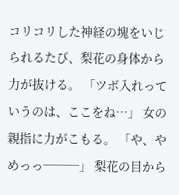コリコリした神経の塊をいじられるたび、梨花の身体から力が抜ける。 「ツボ入れっていうのは、ここをね…」 女の親指に力がこもる。 「や、やめっっ───」 梨花の目から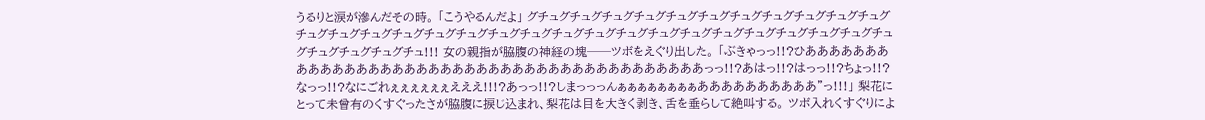うるりと涙が滲んだその時。 「こうやるんだよ」 グチュグチュグチュグチュグチュグチュグチュグチュグチュグチュグチュグチュグチュグチュグチュグチュグチュグチュグチュグチュグチュグチュグチュグチュグチュグチュグチュグチュグチュグチュグチュグチュグチュグチュ!!! 女の親指が脇腹の神経の塊──ツボをえぐり出した。 「ぶきゃっっ!!?ひあああああああああああああああああああああああああああああああああああああああああっっ!!?あはっ!!?はっっ!!?ちょっ!!?なっっ!!?なにごれぇぇぇぇぇぇえええ!!!?あっっ!!?しまっっっんぁぁぁぁぁぁぁぁああああああああああ"っ!!!」 梨花にとって未曾有のくすぐったさが脇腹に捩じ込まれ、梨花は目を大きく剥き、舌を垂らして絶叫する。 ツボ入れくすぐりによ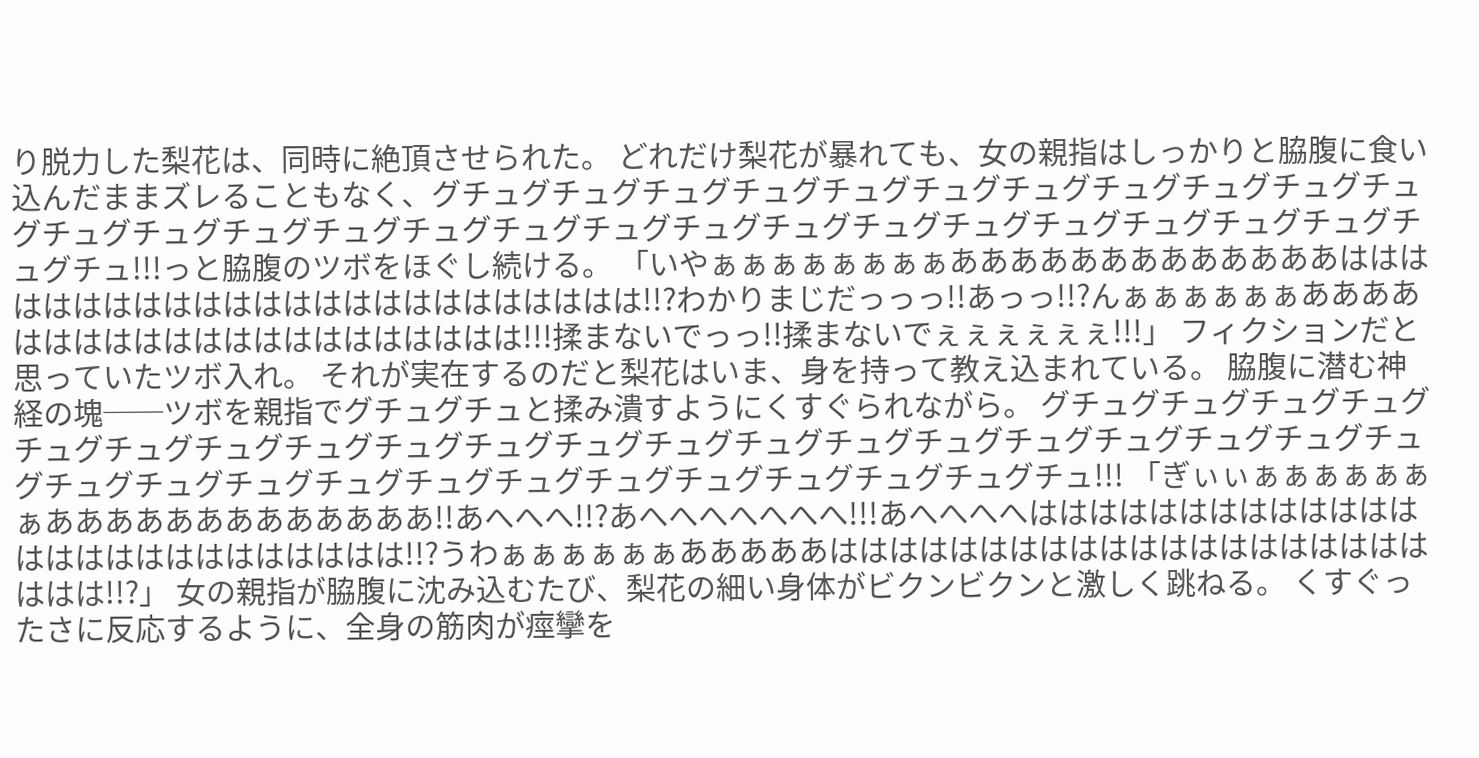り脱力した梨花は、同時に絶頂させられた。 どれだけ梨花が暴れても、女の親指はしっかりと脇腹に食い込んだままズレることもなく、グチュグチュグチュグチュグチュグチュグチュグチュグチュグチュグチュグチュグチュグチュグチュグチュグチュグチュグチュグチュグチュグチュグチュグチュグチュグチュグチュグチュ!!!っと脇腹のツボをほぐし続ける。 「いやぁぁぁぁぁぁぁぁあああああああああああああはははははははははははははははははははははははは!!?わかりまじだっっっ!!あっっ!!?んぁぁぁぁぁぁああああははははははははははははははははは!!!揉まないでっっ!!揉まないでぇぇぇぇぇぇ!!!」 フィクションだと思っていたツボ入れ。 それが実在するのだと梨花はいま、身を持って教え込まれている。 脇腹に潜む神経の塊──ツボを親指でグチュグチュと揉み潰すようにくすぐられながら。 グチュグチュグチュグチュグチュグチュグチュグチュグチュグチュグチュグチュグチュグチュグチュグチュグチュグチュグチュグチュグチュグチュグチュグチュグチュグチュグチュグチュグチュグチュグチュグチュ!!! 「ぎぃぃぁぁぁぁぁぁぁあああああああああああああ!!あへへへ!!?あへへへへへへへ!!!あへへへへはははははははははははははははははははははははははは!!?うわぁぁぁぁぁぁあああああははははははははははははははははははははははは!!?」 女の親指が脇腹に沈み込むたび、梨花の細い身体がビクンビクンと激しく跳ねる。 くすぐったさに反応するように、全身の筋肉が痙攣を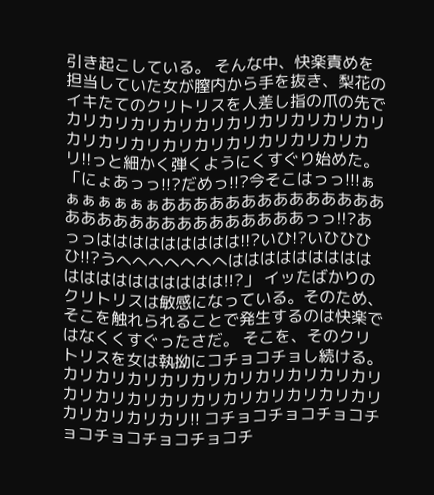引き起こしている。 そんな中、快楽責めを担当していた女が膣内から手を抜き、梨花のイキたてのクリトリスを人差し指の爪の先でカリカリカリカリカリカリカリカリカリカリカリカリカリカリカリカリカリカリカリカリ!!っと細かく弾くようにくすぐり始めた。 「にょあっっ!!?だめっ!!?今そこはっっ!!!ぁぁぁぁぁぁぁあああああああああああああああああああああああああああああっっ!!?あっっははははははははは!!?いひ!?いひひひひ!!?うへへへへへへへははははははははははははははははははは!!?」 イッたばかりのクリトリスは敏感になっている。そのため、そこを触れられることで発生するのは快楽ではなくくすぐったさだ。 そこを、そのクリトリスを女は執拗にコチョコチョし続ける。 カリカリカリカリカリカリカリカリカリカリカリカリカリカリカリカリカリカリカリカリカリカリカリカリ!! コチョコチョコチョコチョコチョコチョコチョコチ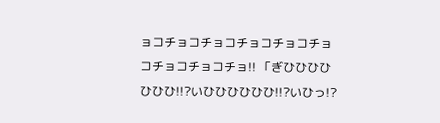ョコチョコチョコチョコチョコチョコチョコチョコチョ!! 「ぎひひひひひひひ!!?いひひひひひひ!!?いひっ!?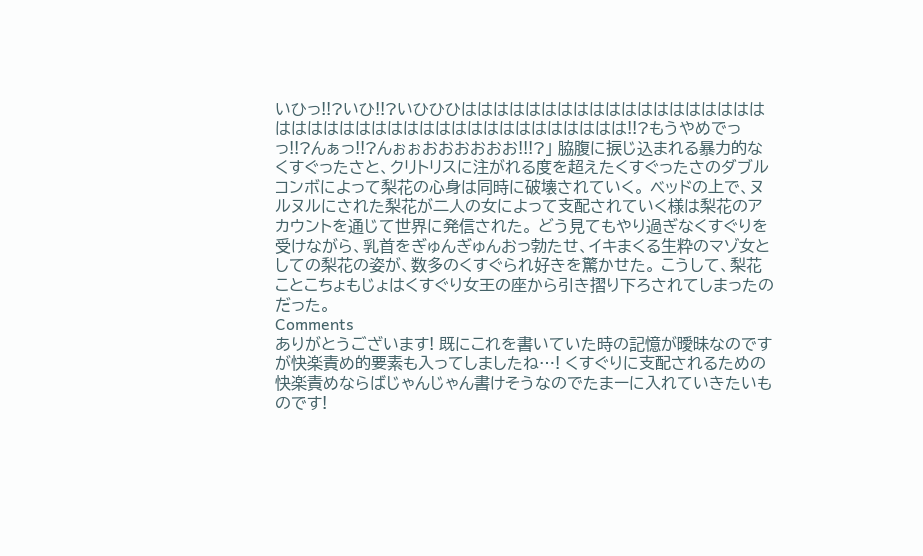いひっ!!?いひ!!?いひひひははははははははははははははははははははははははははははははははははははははははは!!?もうやめでっっ!!?んぁっ!!?んぉぉおおおおおお!!!?」 脇腹に捩じ込まれる暴力的なくすぐったさと、クリトリスに注がれる度を超えたくすぐったさのダブルコンボによって梨花の心身は同時に破壊されていく。 ベッドの上で、ヌルヌルにされた梨花が二人の女によって支配されていく様は梨花のアカウントを通じて世界に発信された。 どう見てもやり過ぎなくすぐりを受けながら、乳首をぎゅんぎゅんおっ勃たせ、イキまくる生粋のマゾ女としての梨花の姿が、数多のくすぐられ好きを驚かせた。 こうして、梨花ことこちょもじょはくすぐり女王の座から引き摺り下ろされてしまったのだった。
Comments
ありがとうございます! 既にこれを書いていた時の記憶が曖昧なのですが快楽責め的要素も入ってしましたね…! くすぐりに支配されるための快楽責めならばじゃんじゃん書けそうなのでたまーに入れていきたいものです!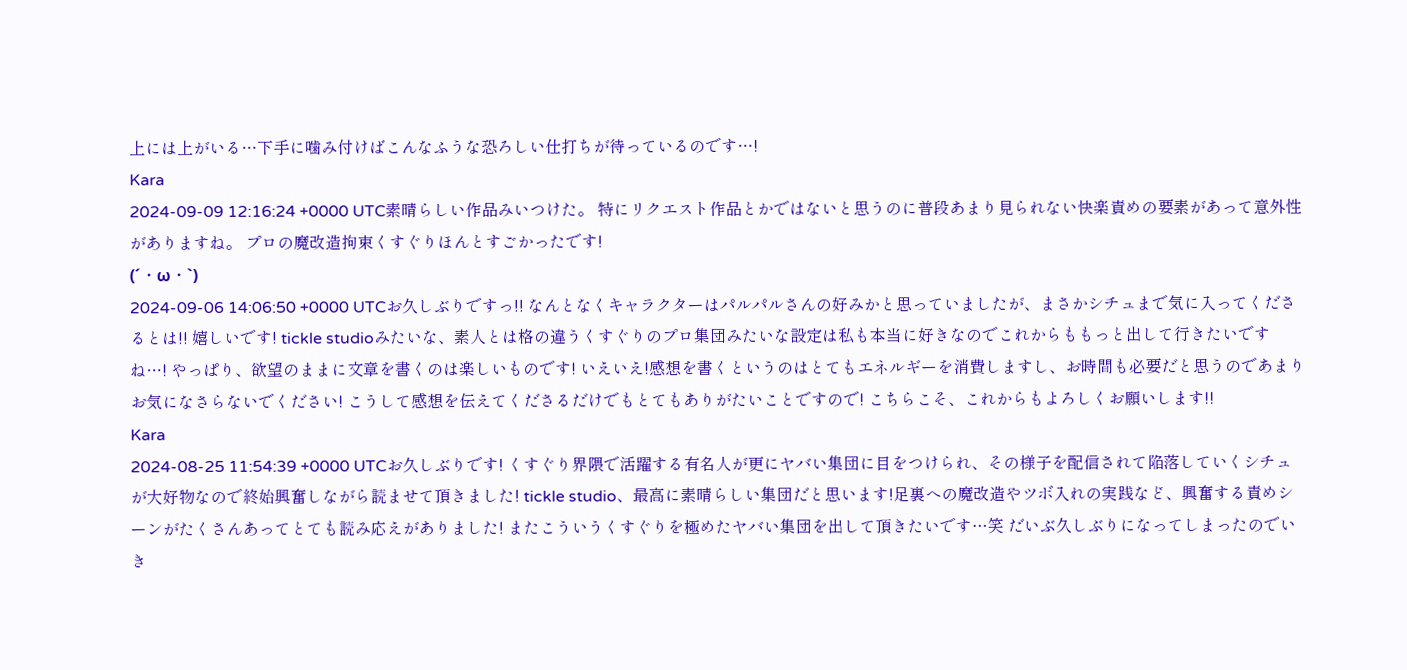上には上がいる…下手に噛み付けばこんなふうな恐ろしい仕打ちが待っているのです…!
Kara
2024-09-09 12:16:24 +0000 UTC素晴らしい作品みいつけた。 特にリクエスト作品とかではないと思うのに普段あまり見られない快楽責めの要素があって意外性がありますね。 プロの魔改造拘束くすぐりほんとすごかったです!
(´・ω・`)
2024-09-06 14:06:50 +0000 UTCお久しぶりですっ!! なんとなくキャラクターはパルパルさんの好みかと思っていましたが、まさかシチュまで気に入ってくださるとは!! 嬉しいです! tickle studioみたいな、素人とは格の違うくすぐりのプロ集団みたいな設定は私も本当に好きなのでこれからももっと出して行きたいですね…! やっぱり、欲望のままに文章を書くのは楽しいものです! いえいえ!感想を書くというのはとてもエネルギーを消費しますし、お時間も必要だと思うのであまりお気になさらないでください! こうして感想を伝えてくださるだけでもとてもありがたいことですので! こちらこそ、これからもよろしくお願いします!!
Kara
2024-08-25 11:54:39 +0000 UTCお久しぶりです! くすぐり界隈で活躍する有名人が更にヤバい集団に目をつけられ、その様子を配信されて陥落していくシチュが大好物なので終始興奮しながら読ませて頂きました! tickle studio、最高に素晴らしい集団だと思います!足裏への魔改造やツボ入れの実践など、興奮する責めシーンがたくさんあってとても読み応えがありました! またこういうくすぐりを極めたヤバい集団を出して頂きたいです…笑 だいぶ久しぶりになってしまったのでいき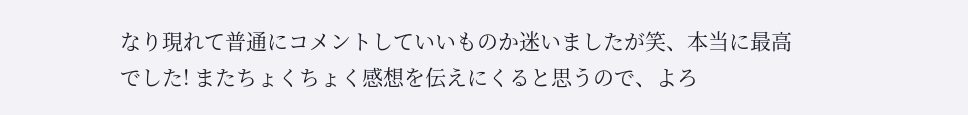なり現れて普通にコメントしていいものか迷いましたが笑、本当に最高でした! またちょくちょく感想を伝えにくると思うので、よろ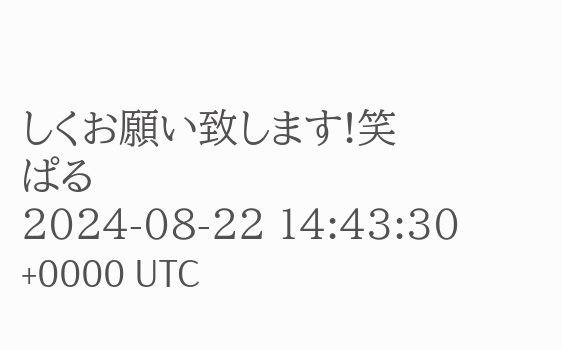しくお願い致します!笑
ぱる
2024-08-22 14:43:30 +0000 UTC